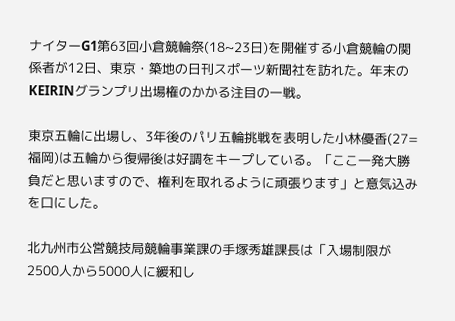ナイターG1第63回小倉競輪祭(18~23日)を開催する小倉競輪の関係者が12日、東京・築地の日刊スポーツ新聞社を訪れた。年末のKEIRINグランプリ出場権のかかる注目の一戦。

東京五輪に出場し、3年後のパリ五輪挑戦を表明した小林優香(27=福岡)は五輪から復帰後は好調をキープしている。「ここ一発大勝負だと思いますので、権利を取れるように頑張ります」と意気込みを口にした。

北九州市公営競技局競輪事業課の手塚秀雄課長は「入場制限が2500人から5000人に緩和し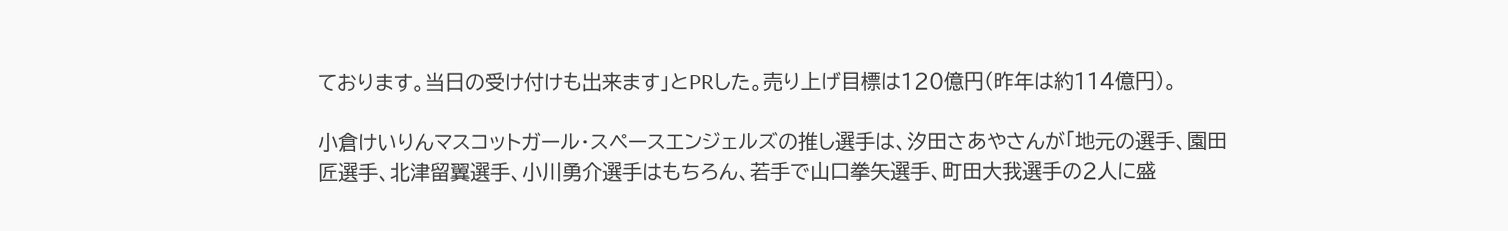ております。当日の受け付けも出来ます」とPRした。売り上げ目標は120億円(昨年は約114億円)。

小倉けいりんマスコットガール・スペースエンジェルズの推し選手は、汐田さあやさんが「地元の選手、園田匠選手、北津留翼選手、小川勇介選手はもちろん、若手で山口拳矢選手、町田大我選手の2人に盛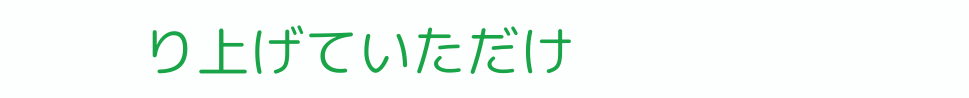り上げていただけ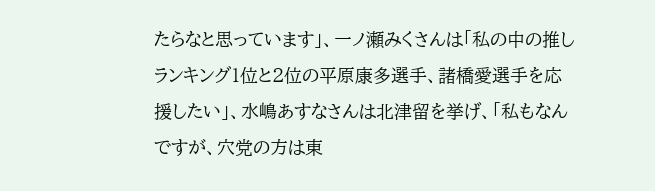たらなと思っています」、一ノ瀬みくさんは「私の中の推しランキング1位と2位の平原康多選手、諸橋愛選手を応援したい」、水嶋あすなさんは北津留を挙げ、「私もなんですが、穴党の方は東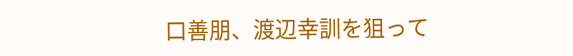口善朋、渡辺幸訓を狙って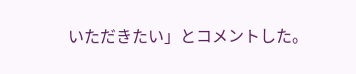いただきたい」とコメントした。